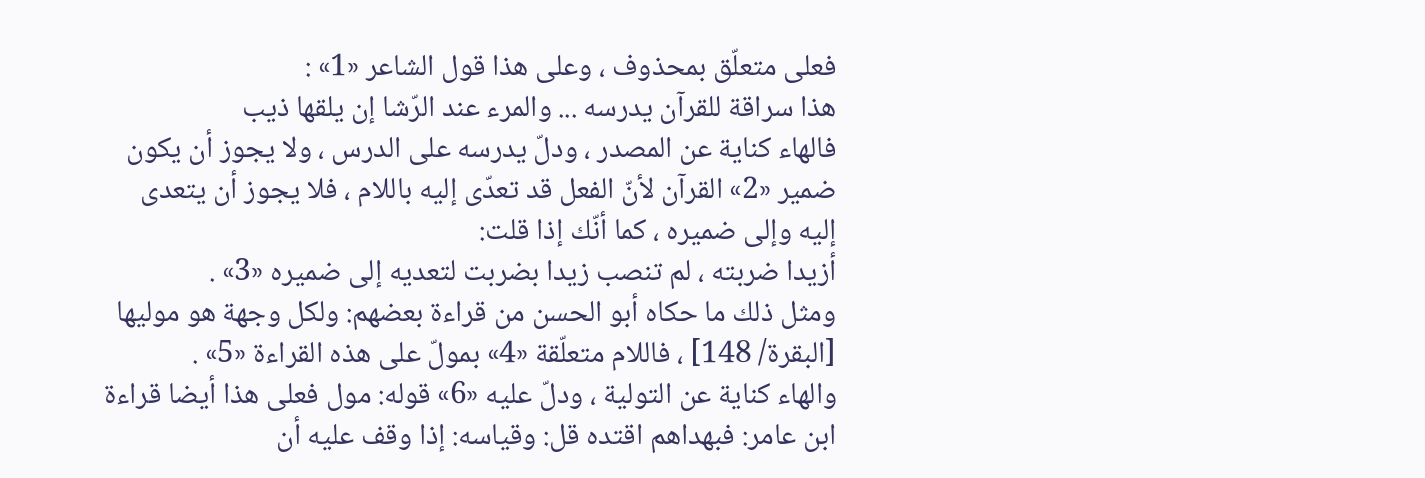فعلى متعلّق بمحذوف ، وعلى هذا قول الشاعر «1» :
هذا سراقة للقرآن يدرسه ... والمرء عند الرّشا إن يلقها ذيب
فالهاء كناية عن المصدر ، ودلّ يدرسه على الدرس ، ولا يجوز أن يكون ضمير «2» القرآن لأنّ الفعل قد تعدّى إليه باللام ، فلا يجوز أن يتعدى إليه وإلى ضميره ، كما أنّك إذا قلت:
أزيدا ضربته ، لم تنصب زيدا بضربت لتعديه إلى ضميره «3» .
ومثل ذلك ما حكاه أبو الحسن من قراءة بعضهم: ولكل وجهة هو موليها [البقرة/ 148] ، فاللام متعلّقة «4» بمولّ على هذه القراءة «5» .
والهاء كناية عن التولية ، ودلّ عليه «6» قوله: مول فعلى هذا أيضا قراءة ابن عامر: فبهداهم اقتده قل: وقياسه: إذا وقف عليه أن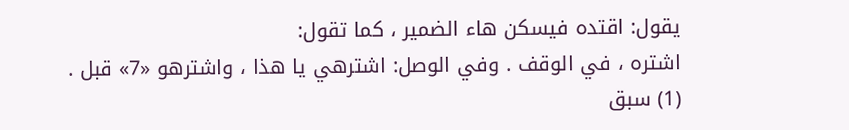يقول: اقتده فيسكن هاء الضمير ، كما تقول:
اشتره ، في الوقف . وفي الوصل: اشترهي يا هذا ، واشترهو «7» قبل .
(1) سبق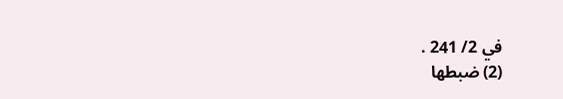في 2/ 241 .
(2) ضبطها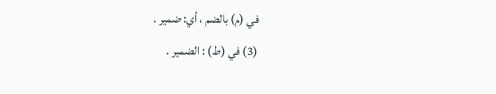في (م) بالضم ، أي: ضمير .
(3) في (ط) : الضمير .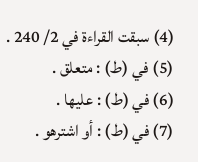(4) سبقت القراءة في 2/ 240 .
(5) في (ط) : متعلق .
(6) في (ط) : عليها .
(7) في (ط) : أو اشترهو .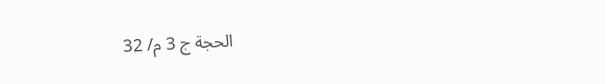الحجة ج 3 م/ 32